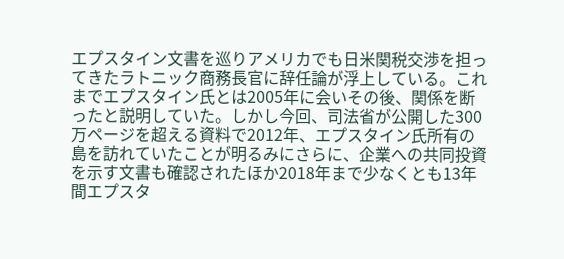エプスタイン文書を巡りアメリカでも日米関税交渉を担ってきたラトニック商務長官に辞任論が浮上している。これまでエプスタイン氏とは2005年に会いその後、関係を断ったと説明していた。しかし今回、司法省が公開した300万ページを超える資料で2012年、エプスタイン氏所有の島を訪れていたことが明るみにさらに、企業への共同投資を示す文書も確認されたほか2018年まで少なくとも13年間エプスタ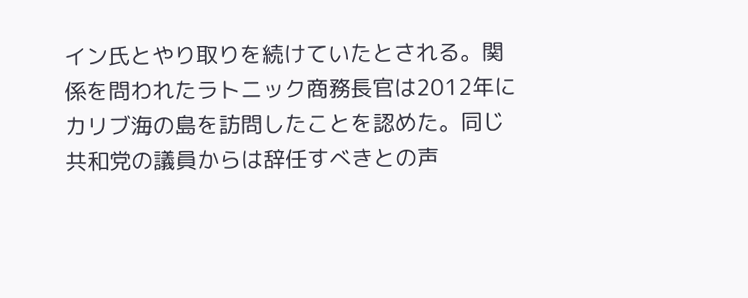イン氏とやり取りを続けていたとされる。関係を問われたラトニック商務長官は2012年にカリブ海の島を訪問したことを認めた。同じ共和党の議員からは辞任すべきとの声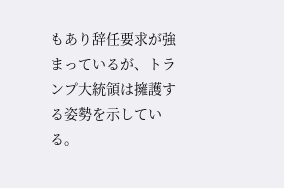もあり辞任要求が強まっているが、トランプ大統領は擁護する姿勢を示している。